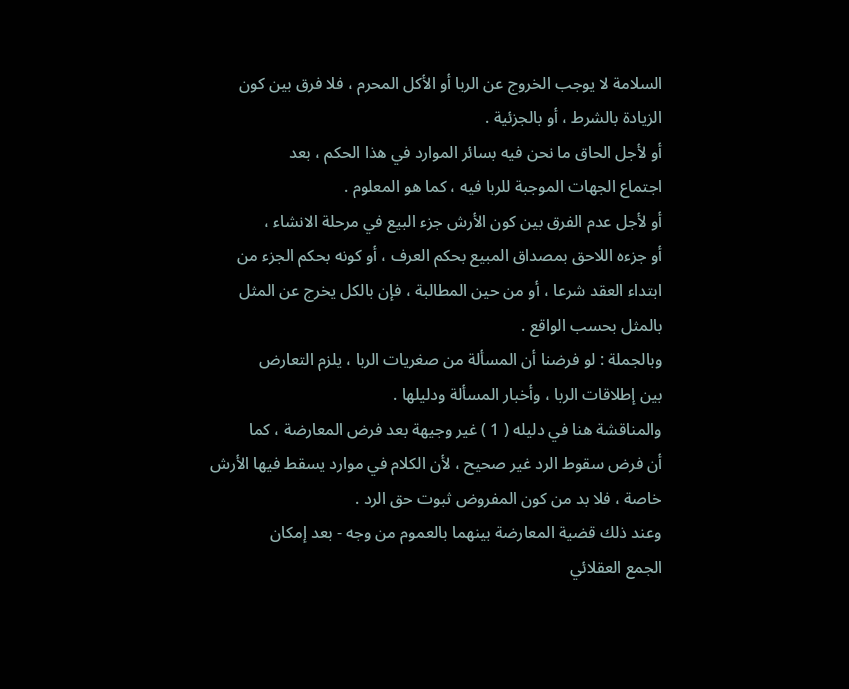السلامة لا يوجب الخروج عن الربا أو الأكل المحرم ، فلا فرق بين كون
الزيادة بالشرط ، أو بالجزئية .
أو لأجل الحاق ما نحن فيه بسائر الموارد في هذا الحكم ، بعد
اجتماع الجهات الموجبة للربا فيه ، كما هو المعلوم .
أو لأجل عدم الفرق بين كون الأرش جزء البيع في مرحلة الانشاء ،
أو جزءه اللاحق بمصداق المبيع بحكم العرف ، أو كونه بحكم الجزء من
ابتداء العقد شرعا ، أو من حين المطالبة ، فإن بالكل يخرج عن المثل
بالمثل بحسب الواقع .
وبالجملة : لو فرضنا أن المسألة من صغريات الربا ، يلزم التعارض
بين إطلاقات الربا ، وأخبار المسألة ودليلها .
والمناقشة هنا في دليله ( 1 ) غير وجيهة بعد فرض المعارضة ، كما
أن فرض سقوط الرد غير صحيح ، لأن الكلام في موارد يسقط فيها الأرش
خاصة ، فلا بد من كون المفروض ثبوت حق الرد .
وعند ذلك قضية المعارضة بينهما بالعموم من وجه - بعد إمكان
الجمع العقلائي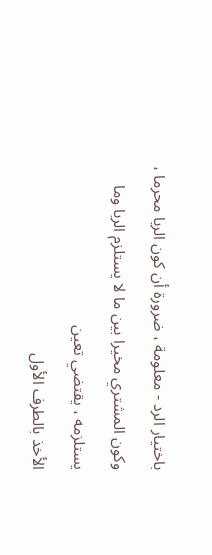باختيار الرد - معلومة ، ضرورة أن كون الربا محرما ،
وكون المشتري مخيرا بين ما لا يستلزم الربا وما يستلزمه ، يقتضي تعين
الأخذ بالطرف الأول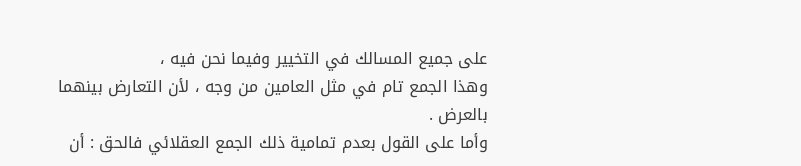على جميع المسالك في التخيير وفيما نحن فيه ،
وهذا الجمع تام في مثل العامين من وجه ، لأن التعارض بينهما بالعرض .
وأما على القول بعدم تمامية ذلك الجمع العقلائي فالحق : أن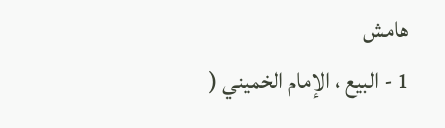هامش
1 - البيع ، الإمام الخميني (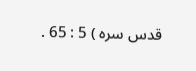قدس سره ) 5 : 65 .